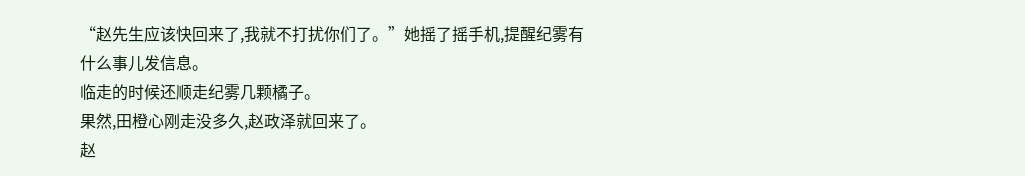“赵先生应该快回来了,我就不打扰你们了。”她摇了摇手机,提醒纪雾有什么事儿发信息。
临走的时候还顺走纪雾几颗橘子。
果然,田橙心刚走没多久,赵政泽就回来了。
赵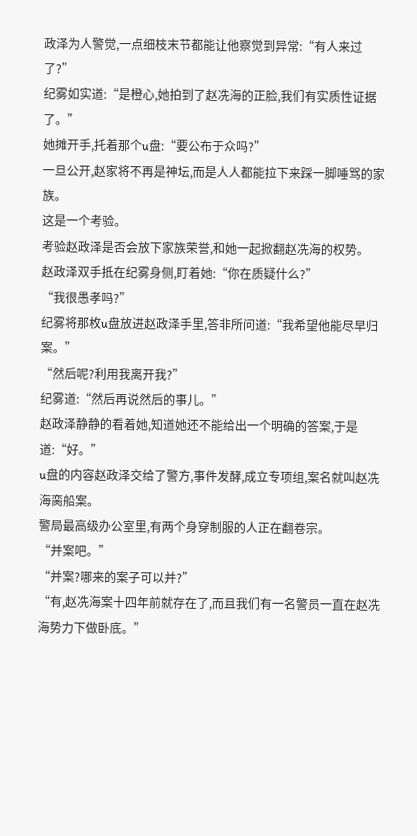政泽为人警觉,一点细枝末节都能让他察觉到异常:“有人来过了?”
纪雾如实道:“是橙心,她拍到了赵冼海的正脸,我们有实质性证据了。”
她摊开手,托着那个u盘:“要公布于众吗?”
一旦公开,赵家将不再是神坛,而是人人都能拉下来踩一脚唾骂的家族。
这是一个考验。
考验赵政泽是否会放下家族荣誉,和她一起掀翻赵冼海的权势。
赵政泽双手抵在纪雾身侧,盯着她:“你在质疑什么?”
“我很愚孝吗?”
纪雾将那枚u盘放进赵政泽手里,答非所问道:“我希望他能尽早归案。”
“然后呢?利用我离开我?”
纪雾道:“然后再说然后的事儿。”
赵政泽静静的看着她,知道她还不能给出一个明确的答案,于是道:“好。”
u盘的内容赵政泽交给了警方,事件发酵,成立专项组,案名就叫赵冼海脔船案。
警局最高级办公室里,有两个身穿制服的人正在翻卷宗。
“并案吧。”
“并案?哪来的案子可以并?”
“有,赵冼海案十四年前就存在了,而且我们有一名警员一直在赵冼海势力下做卧底。”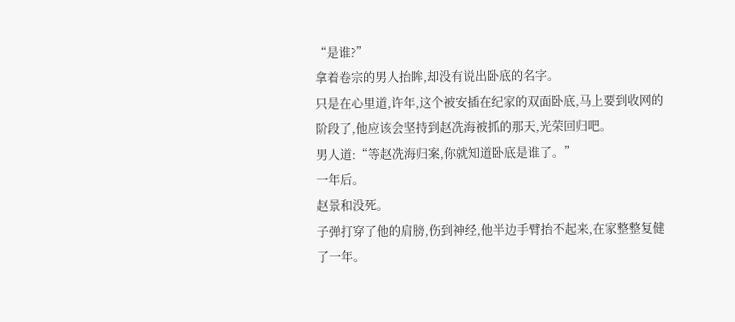“是谁?”
拿着卷宗的男人抬眸,却没有说出卧底的名字。
只是在心里道,许年,这个被安插在纪家的双面卧底,马上要到收网的阶段了,他应该会坚持到赵冼海被抓的那天,光荣回归吧。
男人道:“等赵冼海归案,你就知道卧底是谁了。”
一年后。
赵景和没死。
子弹打穿了他的肩膀,伤到神经,他半边手臂抬不起来,在家整整复健了一年。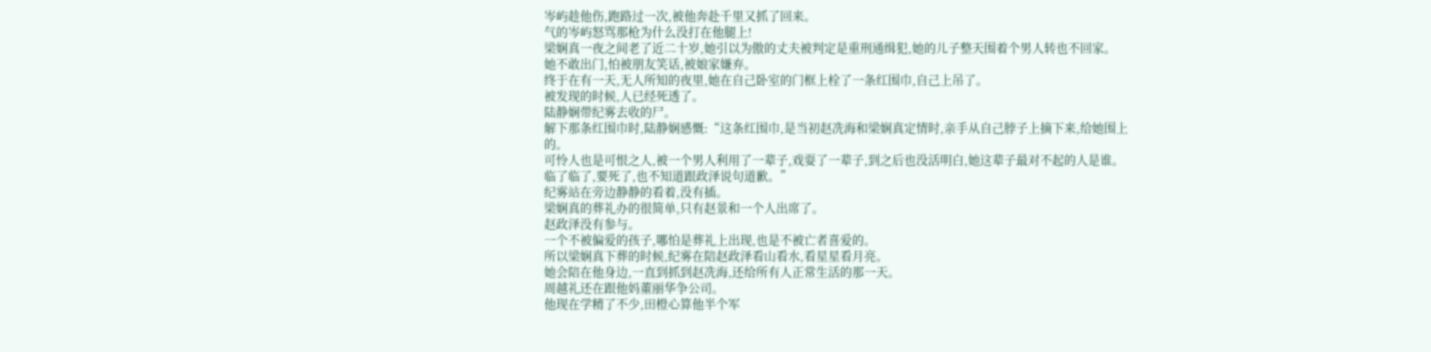岑屿趁他伤,跑路过一次,被他奔赴千里又抓了回来。
气的岑屿怒骂那枪为什么没打在他腿上!
梁娴真一夜之间老了近二十岁,她引以为傲的丈夫被判定是重刑通缉犯,她的儿子整天围着个男人转也不回家。
她不敢出门,怕被朋友笑话,被娘家嫌弃。
终于在有一天,无人所知的夜里,她在自己卧室的门框上栓了一条红围巾,自己上吊了。
被发现的时候,人已经死透了。
陆静娴带纪雾去收的尸。
解下那条红围巾时,陆静娴感慨:“这条红围巾,是当初赵冼海和梁娴真定情时,亲手从自己脖子上摘下来,给她围上的。
可怜人也是可恨之人,被一个男人利用了一辈子,戏耍了一辈子,到之后也没活明白,她这辈子最对不起的人是谁。
临了临了,要死了,也不知道跟政泽说句道歉。”
纪雾站在旁边静静的看着,没有插。
梁娴真的葬礼办的很简单,只有赵景和一个人出席了。
赵政泽没有参与。
一个不被偏爱的孩子,哪怕是葬礼上出现,也是不被亡者喜爱的。
所以梁娴真下葬的时候,纪雾在陪赵政泽看山看水,看星星看月亮。
她会陪在他身边,一直到抓到赵冼海,还给所有人正常生活的那一天。
周越礼还在跟他妈董丽华争公司。
他现在学精了不少,田橙心算他半个军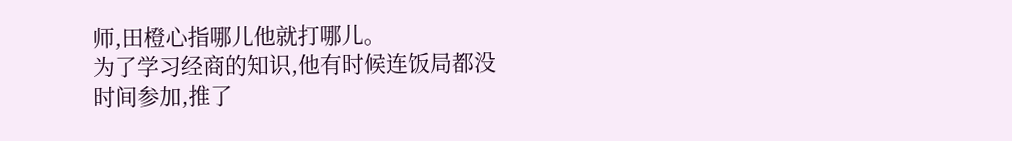师,田橙心指哪儿他就打哪儿。
为了学习经商的知识,他有时候连饭局都没时间参加,推了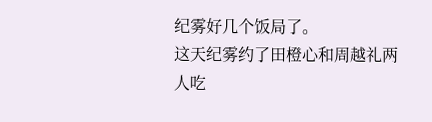纪雾好几个饭局了。
这天纪雾约了田橙心和周越礼两人吃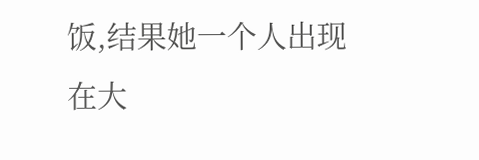饭,结果她一个人出现在大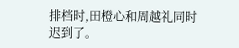排档时,田橙心和周越礼同时迟到了。